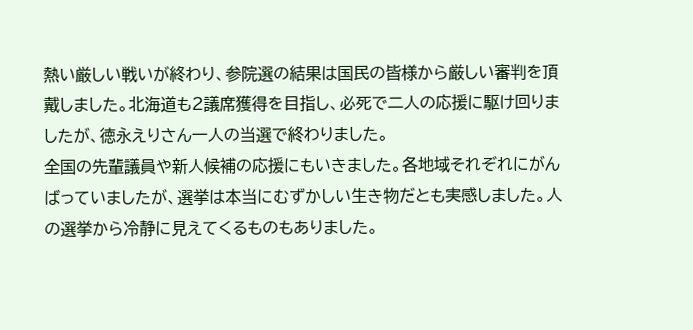熱い厳しい戦いが終わり、参院選の結果は国民の皆様から厳しい審判を頂戴しました。北海道も2議席獲得を目指し、必死で二人の応援に駆け回りましたが、徳永えりさん一人の当選で終わりました。
全国の先輩議員や新人候補の応援にもいきました。各地域それぞれにがんばっていましたが、選挙は本当にむずかしい生き物だとも実感しました。人の選挙から冷静に見えてくるものもありました。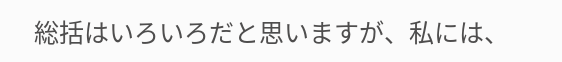総括はいろいろだと思いますが、私には、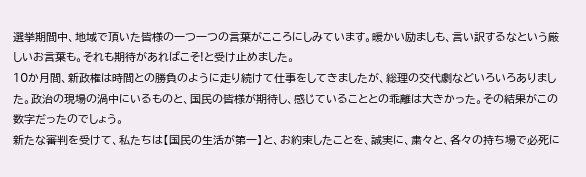選挙期間中、地域で頂いた皆様の一つ一つの言葉がこころにしみています。暖かい励ましも、言い訳するなという厳しいお言葉も。それも期待があればこそ!と受け止めました。
10か月間、新政権は時間との勝負のように走り続けて仕事をしてきましたが、総理の交代劇などいろいろありました。政治の現場の渦中にいるものと、国民の皆様が期待し、感じていることとの乖離は大きかった。その結果がこの数字だったのでしょう。
新たな審判を受けて、私たちは【国民の生活が第一】と、お約束したことを、誠実に、粛々と、各々の持ち場で必死に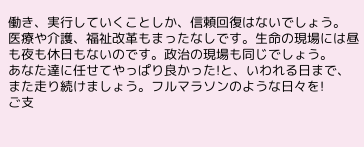働き、実行していくことしか、信頼回復はないでしょう。
医療や介護、福祉改革もまったなしです。生命の現場には昼も夜も休日もないのです。政治の現場も同じでしょう。
あなた達に任せてやっぱり良かった!と、いわれる日まで、また走り続けましょう。フルマラソンのような日々を!
ご支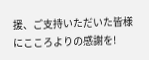援、ご支持いただいた皆様にこころよりの感謝を!